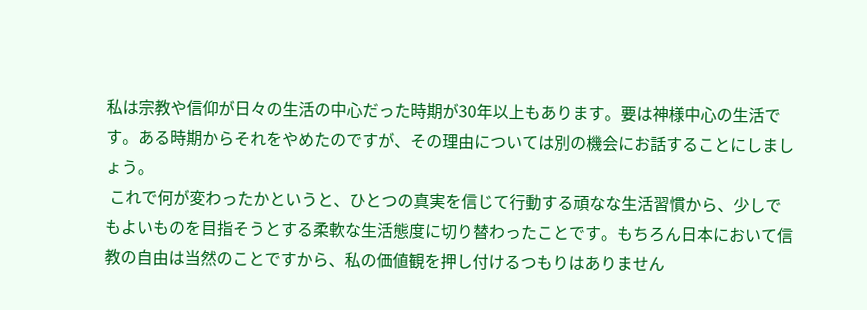私は宗教や信仰が日々の生活の中心だった時期が30年以上もあります。要は神様中心の生活です。ある時期からそれをやめたのですが、その理由については別の機会にお話することにしましょう。
 これで何が変わったかというと、ひとつの真実を信じて行動する頑なな生活習慣から、少しでもよいものを目指そうとする柔軟な生活態度に切り替わったことです。もちろん日本において信教の自由は当然のことですから、私の価値観を押し付けるつもりはありません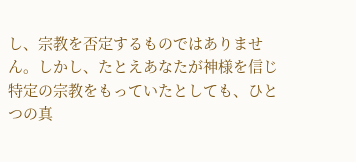し、宗教を否定するものではありません。しかし、たとえあなたが神様を信じ特定の宗教をもっていたとしても、ひとつの真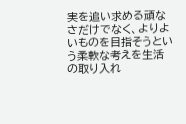実を追い求める頑なさだけでなく、よりよいものを目指そうという柔軟な考えを生活の取り入れ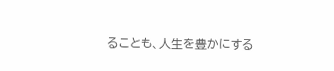ることも、人生を豊かにする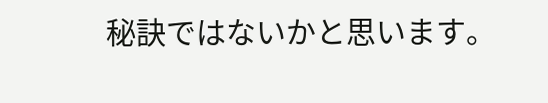秘訣ではないかと思います。